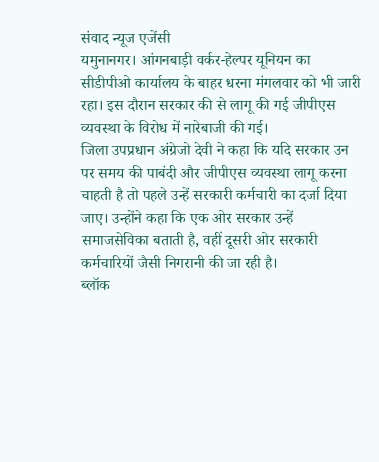संवाद न्यूज एजेंसी
यमुनानगर। आंगनबाड़ी वर्कर-हेल्पर यूनियन का सीडीपीओ कार्यालय के बाहर धरना मंगलवार को भी जारी रहा। इस दौरान सरकार की से लागू की गई जीपीएस व्यवस्था के विरोध में नारेबाजी की गई।
जिला उपप्रधान अंग्रेजो देवी ने कहा कि यदि सरकार उन पर समय की पाबंदी और जीपीएस व्यवस्था लागू करना चाहती है तो पहले उन्हें सरकारी कर्मचारी का दर्जा दिया जाए। उन्होंने कहा कि एक ओर सरकार उन्हें समाजसेविका बताती है, वहीं दूसरी ओर सरकारी कर्मचारियों जैसी निगरानी की जा रही है।
ब्लॉक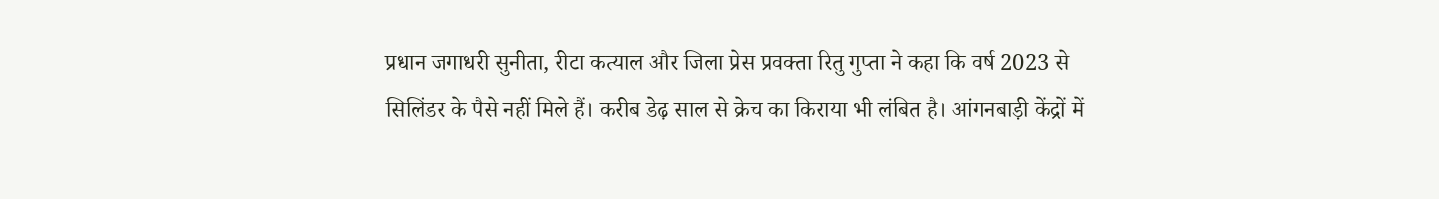प्रधान जगाधरी सुनीता, रीटा कत्याल और जिला प्रेस प्रवक्ता रितु गुप्ता ने कहा कि वर्ष 2023 से सिलिंडर के पैसे नहीं मिले हैं। करीब डेढ़ साल से क्रेच का किराया भी लंबित है। आंगनबाड़ी केंद्रों में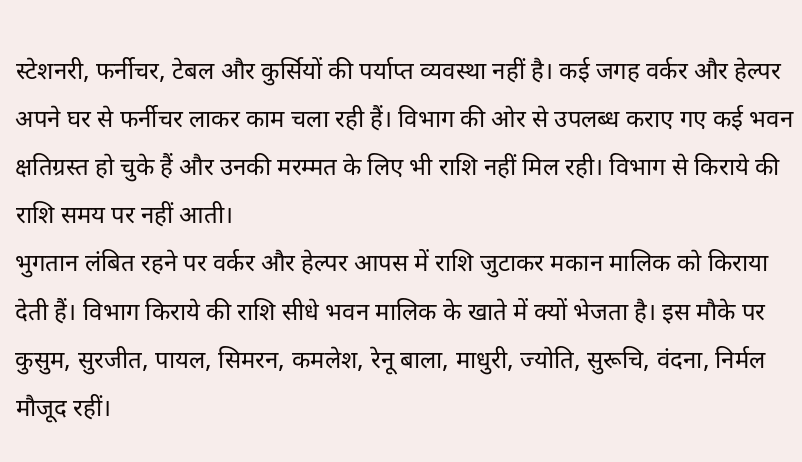स्टेशनरी, फर्नीचर, टेबल और कुर्सियों की पर्याप्त व्यवस्था नहीं है। कई जगह वर्कर और हेल्पर अपने घर से फर्नीचर लाकर काम चला रही हैं। विभाग की ओर से उपलब्ध कराए गए कई भवन क्षतिग्रस्त हो चुके हैं और उनकी मरम्मत के लिए भी राशि नहीं मिल रही। विभाग से किराये की राशि समय पर नहीं आती।
भुगतान लंबित रहने पर वर्कर और हेल्पर आपस में राशि जुटाकर मकान मालिक को किराया देती हैं। विभाग किराये की राशि सीधे भवन मालिक के खाते में क्यों भेजता है। इस मौके पर कुसुम, सुरजीत, पायल, सिमरन, कमलेश, रेनू बाला, माधुरी, ज्योति, सुरूचि, वंदना, निर्मल मौजूद रहीं।